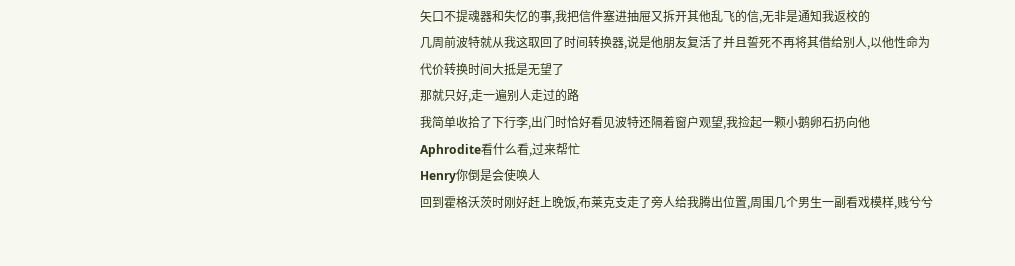矢口不提魂器和失忆的事,我把信件塞进抽屉又拆开其他乱飞的信,无非是通知我返校的
几周前波特就从我这取回了时间转换器,说是他朋友复活了并且誓死不再将其借给别人,以他性命为代价转换时间大抵是无望了
那就只好,走一遍别人走过的路
我简单收拾了下行李,出门时恰好看见波特还隔着窗户观望,我捡起一颗小鹅卵石扔向他
Aphrodite看什么看,过来帮忙
Henry你倒是会使唤人
回到霍格沃茨时刚好赶上晚饭,布莱克支走了旁人给我腾出位置,周围几个男生一副看戏模样,贱兮兮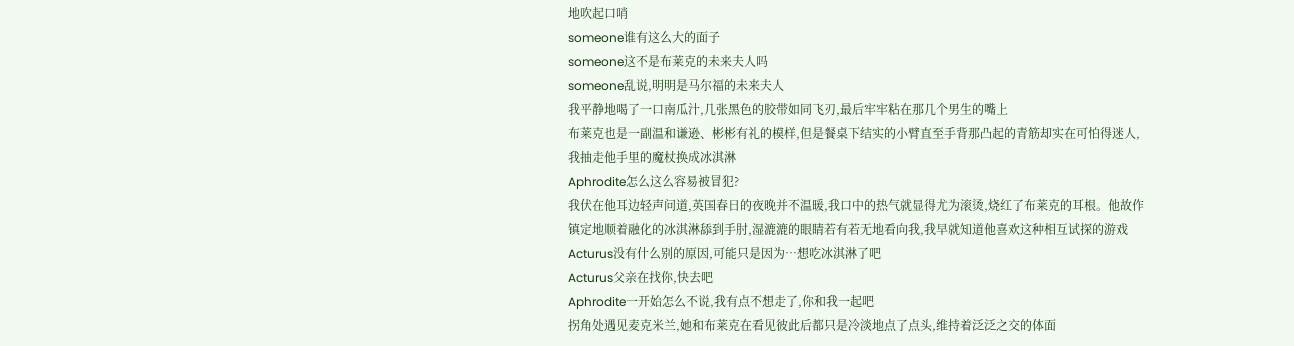地吹起口哨
someone谁有这么大的面子
someone这不是布莱克的未来夫人吗
someone乱说,明明是马尔福的未来夫人
我平静地喝了一口南瓜汁,几张黑色的胶带如同飞刃,最后牢牢粘在那几个男生的嘴上
布莱克也是一副温和谦逊、彬彬有礼的模样,但是餐桌下结实的小臂直至手背那凸起的青筋却实在可怕得迷人,我抽走他手里的魔杖换成冰淇淋
Aphrodite怎么这么容易被冒犯?
我伏在他耳边轻声问道,英国春日的夜晚并不温暖,我口中的热气就显得尤为滚烫,烧红了布莱克的耳根。他故作镇定地顺着融化的冰淇淋舔到手肘,湿漉漉的眼睛若有若无地看向我,我早就知道他喜欢这种相互试探的游戏
Acturus没有什么别的原因,可能只是因为…想吃冰淇淋了吧
Acturus父亲在找你,快去吧
Aphrodite一开始怎么不说,我有点不想走了,你和我一起吧
拐角处遇见麦克米兰,她和布莱克在看见彼此后都只是冷淡地点了点头,维持着泛泛之交的体面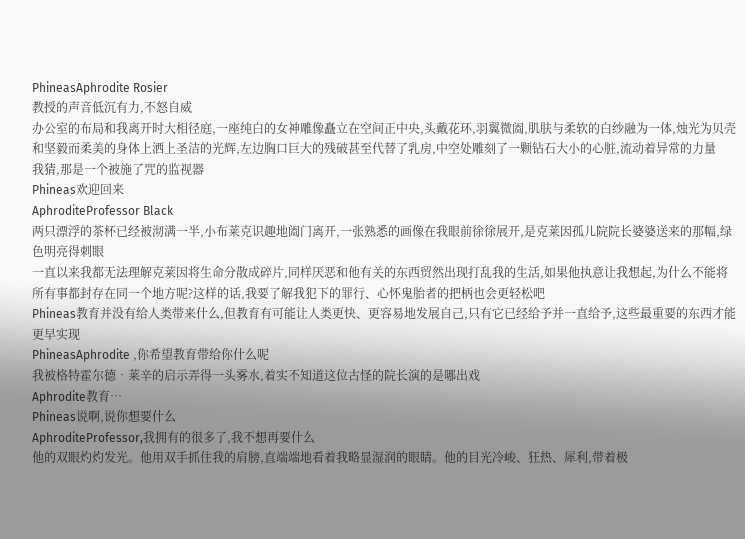PhineasAphrodite Rosier
教授的声音低沉有力,不怒自威
办公室的布局和我离开时大相径庭,一座纯白的女神雕像矗立在空间正中央,头戴花环,羽翼微阖,肌肤与柔软的白纱融为一体,烛光为贝壳和坚毅而柔美的身体上洒上圣洁的光辉,左边胸口巨大的残破甚至代替了乳房,中空处雕刻了一颗钻石大小的心脏,流动着异常的力量
我猜,那是一个被施了咒的监视器
Phineas欢迎回来
AphroditeProfessor Black
两只漂浮的茶杯已经被沏满一半,小布莱克识趣地阖门离开,一张熟悉的画像在我眼前徐徐展开,是克莱因孤儿院院长婆婆送来的那幅,绿色明亮得刺眼
一直以来我都无法理解克莱因将生命分散成碎片,同样厌恶和他有关的东西贸然出现打乱我的生活,如果他执意让我想起,为什么不能将所有事都封存在同一个地方呢?这样的话,我要了解我犯下的罪行、心怀鬼胎者的把柄也会更轻松吧
Phineas教育并没有给人类带来什么,但教育有可能让人类更快、更容易地发展自己,只有它已经给予并一直给予,这些最重要的东西才能更早实现
PhineasAphrodite ,你希望教育带给你什么呢
我被格特霍尔德•莱辛的启示弄得一头雾水,着实不知道这位古怪的院长演的是哪出戏
Aphrodite教育…
Phineas说啊,说你想要什么
AphroditeProfessor,我拥有的很多了,我不想再要什么
他的双眼灼灼发光。他用双手抓住我的肩膀,直端端地看着我略显湿润的眼睛。他的目光冷峻、狂热、犀利,带着极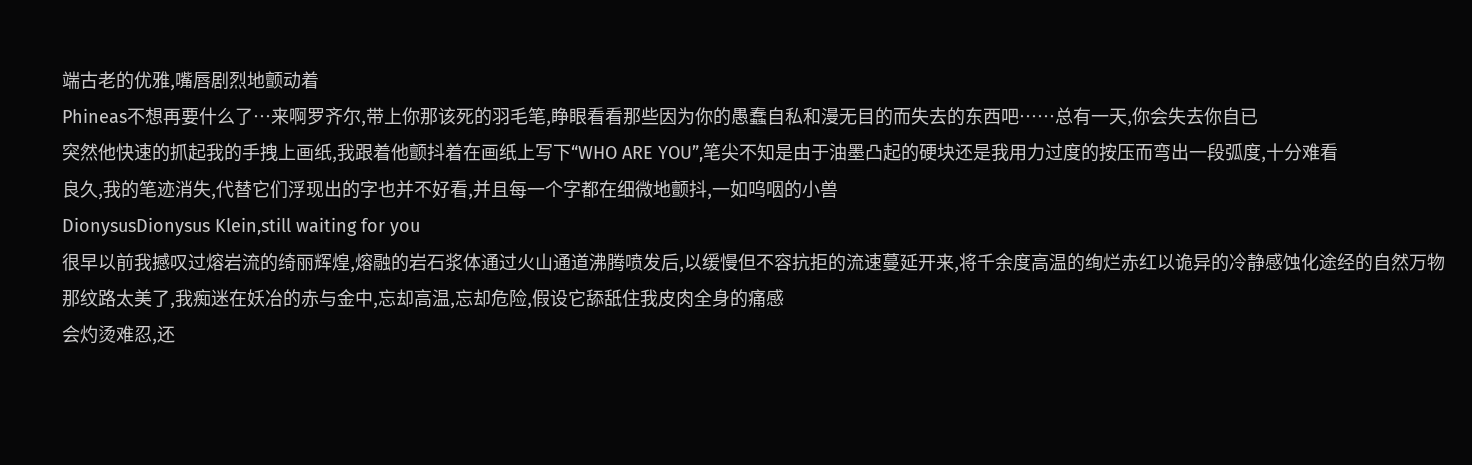端古老的优雅,嘴唇剧烈地颤动着
Phineas不想再要什么了…来啊罗齐尔,带上你那该死的羽毛笔,睁眼看看那些因为你的愚蠢自私和漫无目的而失去的东西吧……总有一天,你会失去你自已
突然他快速的抓起我的手拽上画纸,我跟着他颤抖着在画纸上写下“WHO ARE YOU”,笔尖不知是由于油墨凸起的硬块还是我用力过度的按压而弯出一段弧度,十分难看
良久,我的笔迹消失,代替它们浮现出的字也并不好看,并且每一个字都在细微地颤抖,一如呜咽的小兽
DionysusDionysus Klein,still waiting for you
很早以前我撼叹过熔岩流的绮丽辉煌,熔融的岩石浆体通过火山通道沸腾喷发后,以缓慢但不容抗拒的流速蔓延开来,将千余度高温的绚烂赤红以诡异的冷静感蚀化途经的自然万物
那纹路太美了,我痴迷在妖冶的赤与金中,忘却高温,忘却危险,假设它舔舐住我皮肉全身的痛感
会灼烫难忍,还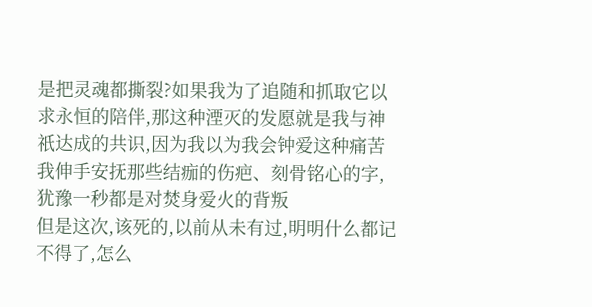是把灵魂都撕裂?如果我为了追随和抓取它以求永恒的陪伴,那这种湮灭的发愿就是我与神祇达成的共识,因为我以为我会钟爱这种痛苦
我伸手安抚那些结痂的伤疤、刻骨铭心的字,犹豫一秒都是对焚身爱火的背叛
但是这次,该死的,以前从未有过,明明什么都记不得了,怎么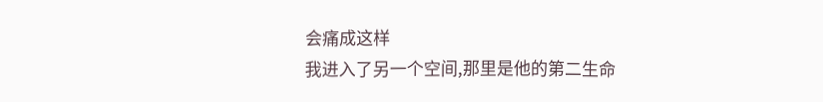会痛成这样
我进入了另一个空间,那里是他的第二生命